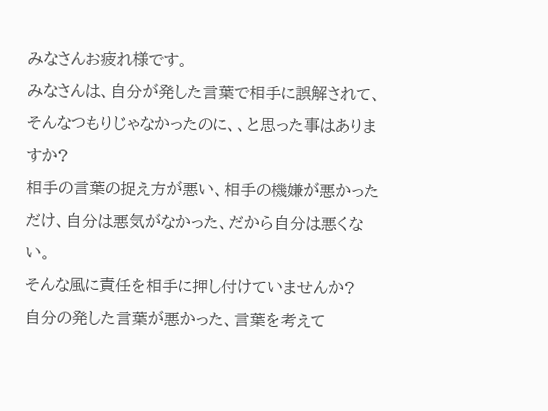みなさんお疲れ様です。
みなさんは、自分が発した言葉で相手に誤解されて、そんなつもりじゃなかったのに、、と思った事はありますか?
相手の言葉の捉え方が悪い、相手の機嫌が悪かっただけ、自分は悪気がなかった、だから自分は悪くない。
そんな風に責任を相手に押し付けていませんか?
自分の発した言葉が悪かった、言葉を考えて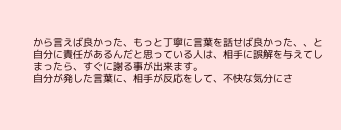から言えば良かった、もっと丁寧に言葉を話せば良かった、、と自分に責任があるんだと思っている人は、相手に誤解を与えてしまったら、すぐに謝る事が出来ます。
自分が発した言葉に、相手が反応をして、不快な気分にさ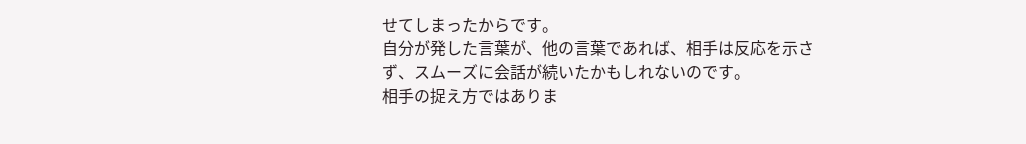せてしまったからです。
自分が発した言葉が、他の言葉であれば、相手は反応を示さず、スムーズに会話が続いたかもしれないのです。
相手の捉え方ではありま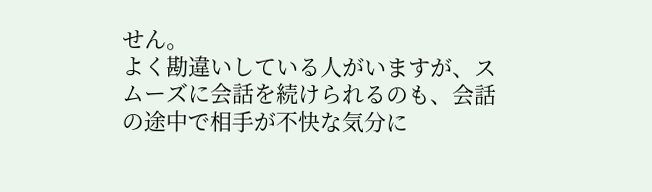せん。
よく勘違いしている人がいますが、スムーズに会話を続けられるのも、会話の途中で相手が不快な気分に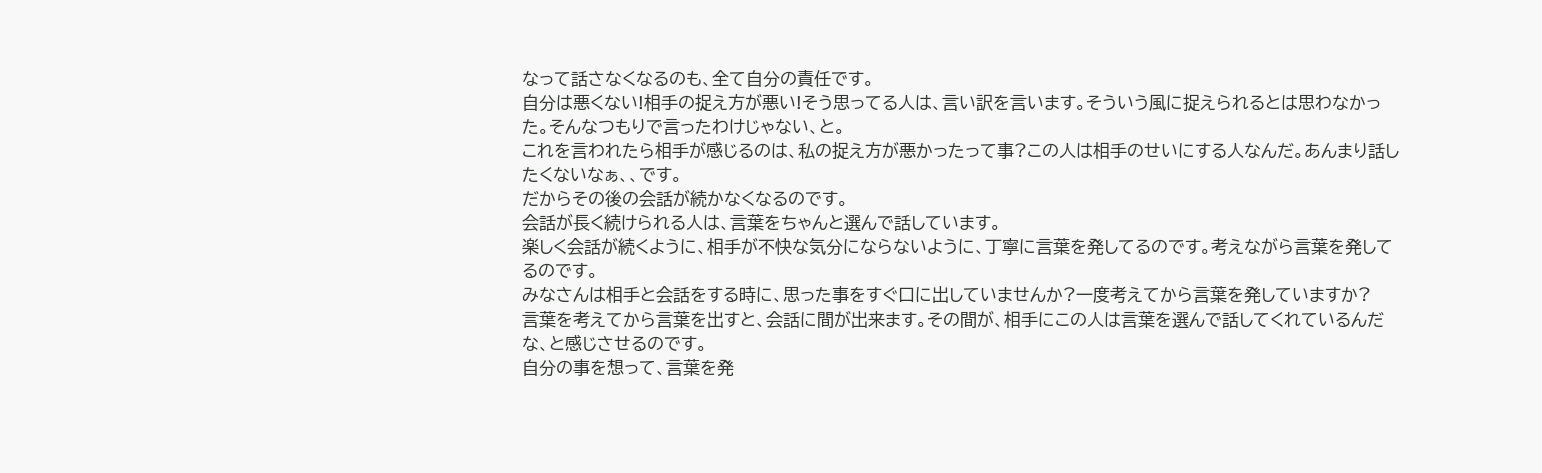なって話さなくなるのも、全て自分の責任です。
自分は悪くない!相手の捉え方が悪い!そう思ってる人は、言い訳を言います。そういう風に捉えられるとは思わなかった。そんなつもりで言ったわけじゃない、と。
これを言われたら相手が感じるのは、私の捉え方が悪かったって事?この人は相手のせいにする人なんだ。あんまり話したくないなぁ、、です。
だからその後の会話が続かなくなるのです。
会話が長く続けられる人は、言葉をちゃんと選んで話しています。
楽しく会話が続くように、相手が不快な気分にならないように、丁寧に言葉を発してるのです。考えながら言葉を発してるのです。
みなさんは相手と会話をする時に、思った事をすぐ口に出していませんか?一度考えてから言葉を発していますか?
言葉を考えてから言葉を出すと、会話に間が出来ます。その間が、相手にこの人は言葉を選んで話してくれているんだな、と感じさせるのです。
自分の事を想って、言葉を発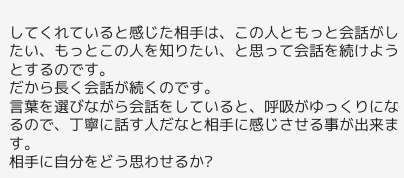してくれていると感じた相手は、この人ともっと会話がしたい、もっとこの人を知りたい、と思って会話を続けようとするのです。
だから長く会話が続くのです。
言葉を選びながら会話をしていると、呼吸がゆっくりになるので、丁寧に話す人だなと相手に感じさせる事が出来ます。
相手に自分をどう思わせるか?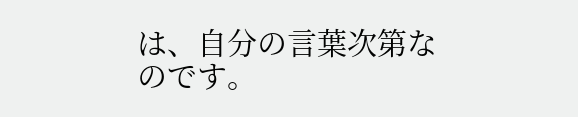は、自分の言葉次第なのです。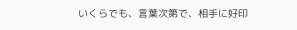いくらでも、言葉次第で、相手に好印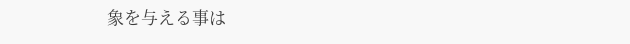象を与える事は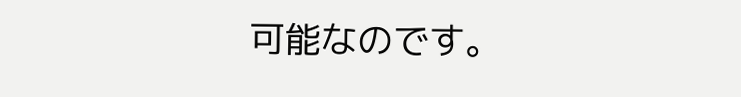可能なのです。